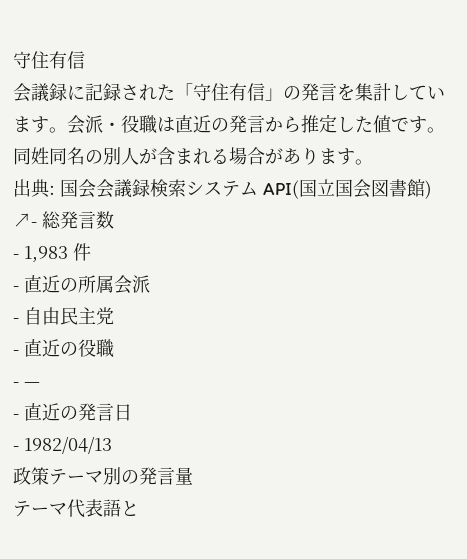守住有信
会議録に記録された「守住有信」の発言を集計しています。会派・役職は直近の発言から推定した値です。同姓同名の別人が含まれる場合があります。
出典: 国会会議録検索システム API(国立国会図書館) ↗- 総発言数
- 1,983 件
- 直近の所属会派
- 自由民主党
- 直近の役職
- —
- 直近の発言日
- 1982/04/13
政策テーマ別の発言量
テーマ代表語と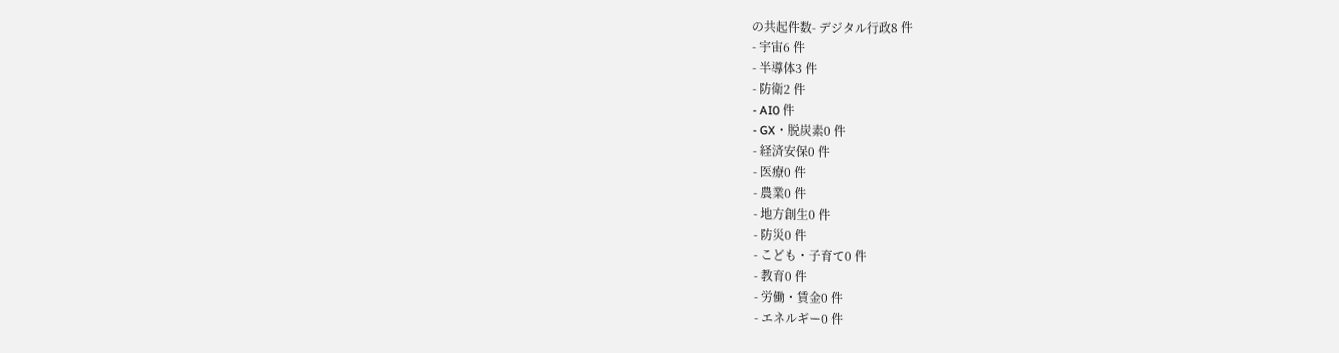の共起件数- デジタル行政8 件
- 宇宙6 件
- 半導体3 件
- 防衛2 件
- AI0 件
- GX・脱炭素0 件
- 経済安保0 件
- 医療0 件
- 農業0 件
- 地方創生0 件
- 防災0 件
- こども・子育て0 件
- 教育0 件
- 労働・賃金0 件
- エネルギー0 件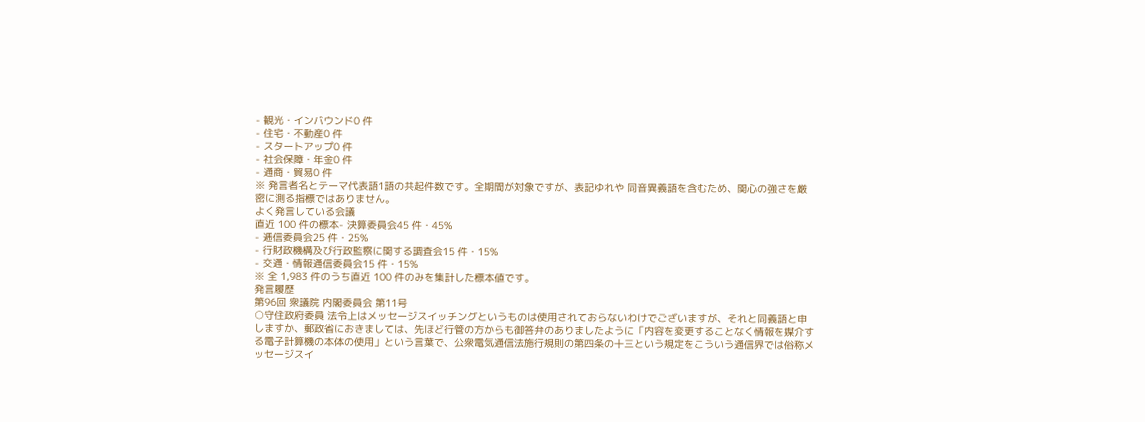- 観光・インバウンド0 件
- 住宅・不動産0 件
- スタートアップ0 件
- 社会保障・年金0 件
- 通商・貿易0 件
※ 発言者名とテーマ代表語1語の共起件数です。全期間が対象ですが、表記ゆれや 同音異義語を含むため、関心の強さを厳密に測る指標ではありません。
よく発言している会議
直近 100 件の標本- 決算委員会45 件・45%
- 逓信委員会25 件・25%
- 行財政機構及び行政監察に関する調査会15 件・15%
- 交通・情報通信委員会15 件・15%
※ 全 1,983 件のうち直近 100 件のみを集計した標本値です。
発言履歴
第96回 衆議院 内閣委員会 第11号
○守住政府委員 法令上はメッセージスイッチングというものは使用されておらないわけでございますが、それと同義語と申しますか、郵政省におきましては、先ほど行管の方からも御答弁のありましたように「内容を変更することなく情報を媒介する電子計算機の本体の使用」という言葉で、公衆電気通信法施行規則の第四条の十三という規定をこういう通信界では俗称メッセージスイ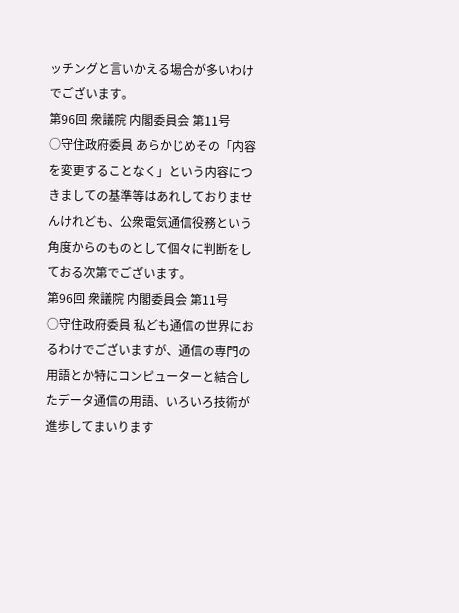ッチングと言いかえる場合が多いわけでございます。
第96回 衆議院 内閣委員会 第11号
○守住政府委員 あらかじめその「内容を変更することなく」という内容につきましての基準等はあれしておりませんけれども、公衆電気通信役務という角度からのものとして個々に判断をしておる次第でございます。
第96回 衆議院 内閣委員会 第11号
○守住政府委員 私ども通信の世界におるわけでございますが、通信の専門の用語とか特にコンピューターと結合したデータ通信の用語、いろいろ技術が進歩してまいります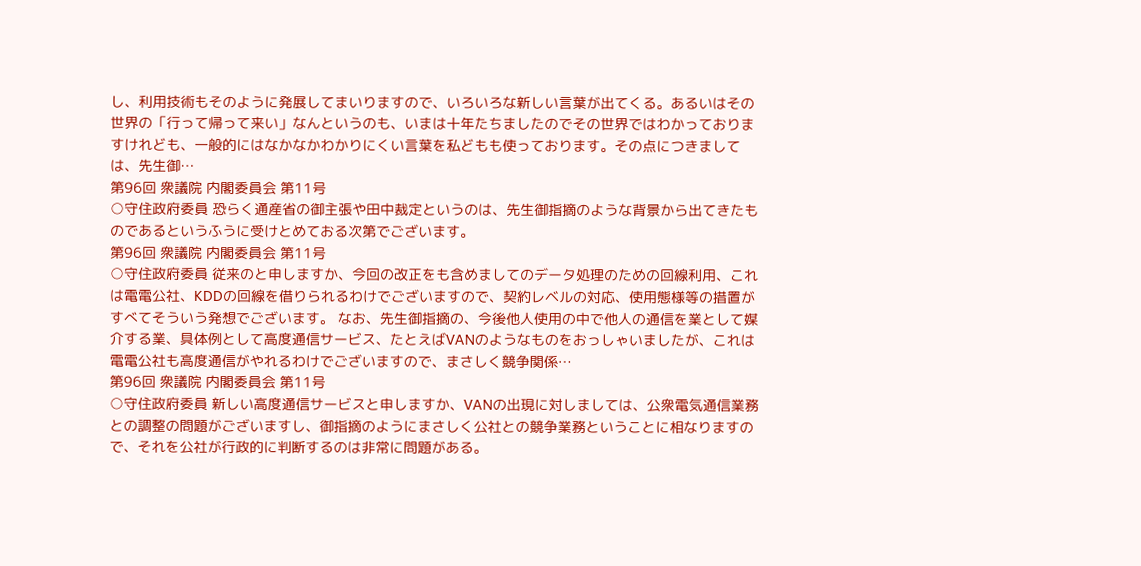し、利用技術もそのように発展してまいりますので、いろいろな新しい言葉が出てくる。あるいはその世界の「行って帰って来い」なんというのも、いまは十年たちましたのでその世界ではわかっておりますけれども、一般的にはなかなかわかりにくい言葉を私どもも使っております。その点につきましては、先生御…
第96回 衆議院 内閣委員会 第11号
○守住政府委員 恐らく通産省の御主張や田中裁定というのは、先生御指摘のような背景から出てきたものであるというふうに受けとめておる次第でございます。
第96回 衆議院 内閣委員会 第11号
○守住政府委員 従来のと申しますか、今回の改正をも含めましてのデータ処理のための回線利用、これは電電公社、KDDの回線を借りられるわけでございますので、契約レベルの対応、使用態様等の措置がすべてそういう発想でございます。 なお、先生御指摘の、今後他人使用の中で他人の通信を業として媒介する業、具体例として高度通信サービス、たとえばVANのようなものをおっしゃいましたが、これは電電公社も高度通信がやれるわけでございますので、まさしく競争関係…
第96回 衆議院 内閣委員会 第11号
○守住政府委員 新しい高度通信サービスと申しますか、VANの出現に対しましては、公衆電気通信業務との調整の問題がございますし、御指摘のようにまさしく公社との競争業務ということに相なりますので、それを公社が行政的に判断するのは非常に問題がある。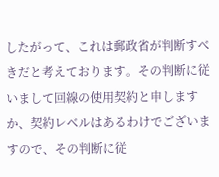したがって、これは郵政省が判断すべきだと考えております。その判断に従いまして回線の使用契約と申しますか、契約レベルはあるわけでございますので、その判断に従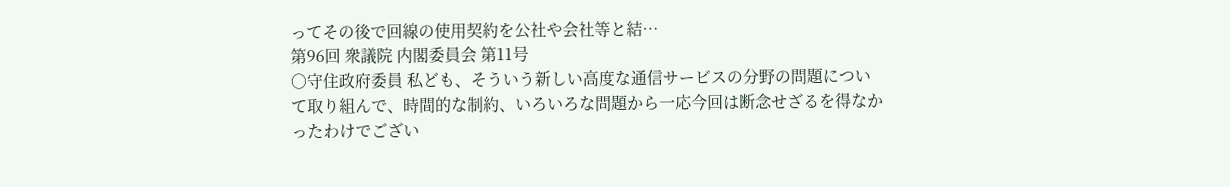ってその後で回線の使用契約を公社や会社等と結…
第96回 衆議院 内閣委員会 第11号
○守住政府委員 私ども、そういう新しい高度な通信サービスの分野の問題について取り組んで、時間的な制約、いろいろな問題から一応今回は断念せざるを得なかったわけでござい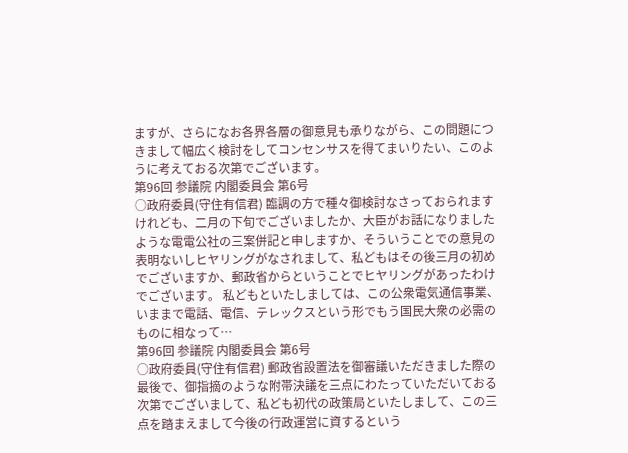ますが、さらになお各界各層の御意見も承りながら、この問題につきまして幅広く検討をしてコンセンサスを得てまいりたい、このように考えておる次第でございます。
第96回 参議院 内閣委員会 第6号
○政府委員(守住有信君) 臨調の方で種々御検討なさっておられますけれども、二月の下旬でございましたか、大臣がお話になりましたような電電公社の三案併記と申しますか、そういうことでの意見の表明ないしヒヤリングがなされまして、私どもはその後三月の初めでございますか、郵政省からということでヒヤリングがあったわけでございます。 私どもといたしましては、この公衆電気通信事業、いままで電話、電信、テレックスという形でもう国民大衆の必需のものに相なって…
第96回 参議院 内閣委員会 第6号
○政府委員(守住有信君) 郵政省設置法を御審議いただきました際の最後で、御指摘のような附帯決議を三点にわたっていただいておる次第でございまして、私ども初代の政策局といたしまして、この三点を踏まえまして今後の行政運営に資するという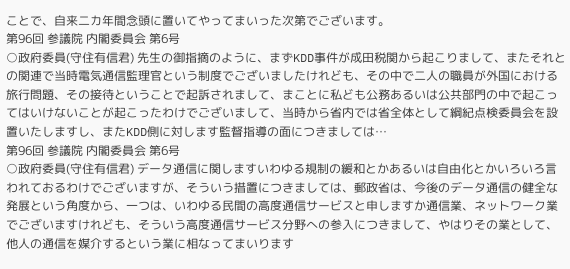ことで、自来二カ年間念頭に置いてやってまいった次第でございます。
第96回 参議院 内閣委員会 第6号
○政府委員(守住有信君) 先生の御指摘のように、まずKDD事件が成田税関から起こりまして、またそれとの関連で当時電気通信監理官という制度でございましたけれども、その中で二人の職員が外国における旅行問題、その接待ということで起訴されまして、まことに私ども公務あるいは公共部門の中で起こってはいけないことが起こったわけでございまして、当時から省内では省全体として綱紀点検委員会を設置いたしますし、またKDD側に対します監督指導の面につきましては…
第96回 参議院 内閣委員会 第6号
○政府委員(守住有信君) データ通信に関しますいわゆる規制の緩和とかあるいは自由化とかいろいろ言われておるわけでございますが、そういう措置につきましては、郵政省は、今後のデータ通信の健全な発展という角度から、一つは、いわゆる民間の高度通信サービスと申しますか通信業、ネットワーク業でございますけれども、そういう高度通信サービス分野への参入につきまして、やはりその業として、他人の通信を媒介するという業に相なってまいります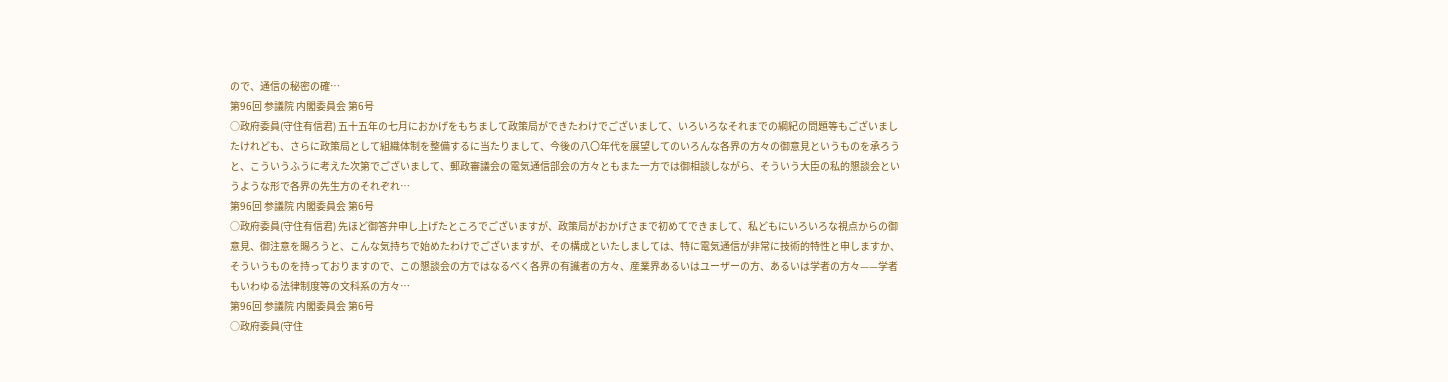ので、通信の秘密の確…
第96回 参議院 内閣委員会 第6号
○政府委員(守住有信君) 五十五年の七月におかげをもちまして政策局ができたわけでございまして、いろいろなそれまでの綱紀の問題等もございましたけれども、さらに政策局として組織体制を整備するに当たりまして、今後の八〇年代を展望してのいろんな各界の方々の御意見というものを承ろうと、こういうふうに考えた次第でございまして、郵政審議会の電気通信部会の方々ともまた一方では御相談しながら、そういう大臣の私的懇談会というような形で各界の先生方のそれぞれ…
第96回 参議院 内閣委員会 第6号
○政府委員(守住有信君) 先ほど御答弁申し上げたところでございますが、政策局がおかげさまで初めてできまして、私どもにいろいろな視点からの御意見、御注意を賜ろうと、こんな気持ちで始めたわけでございますが、その構成といたしましては、特に電気通信が非常に技術的特性と申しますか、そういうものを持っておりますので、この懇談会の方ではなるべく各界の有識者の方々、産業界あるいはユーザーの方、あるいは学者の方々——学者もいわゆる法律制度等の文科系の方々…
第96回 参議院 内閣委員会 第6号
○政府委員(守住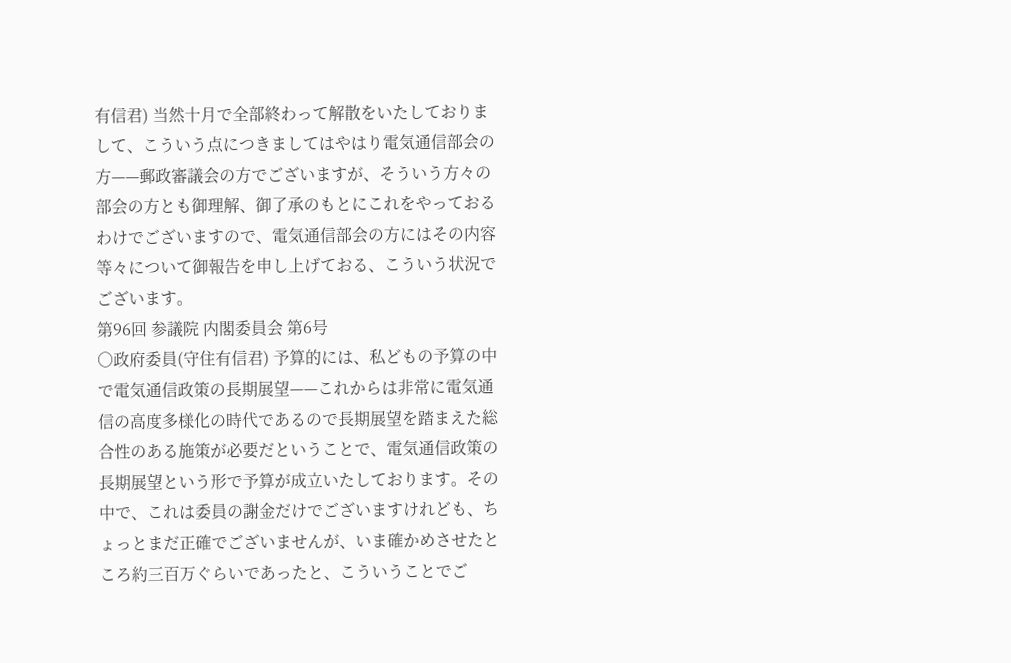有信君) 当然十月で全部終わって解散をいたしておりまして、こういう点につきましてはやはり電気通信部会の方——郵政審議会の方でございますが、そういう方々の部会の方とも御理解、御了承のもとにこれをやっておるわけでございますので、電気通信部会の方にはその内容等々について御報告を申し上げておる、こういう状況でございます。
第96回 参議院 内閣委員会 第6号
○政府委員(守住有信君) 予算的には、私どもの予算の中で電気通信政策の長期展望——これからは非常に電気通信の高度多様化の時代であるので長期展望を踏まえた総合性のある施策が必要だということで、電気通信政策の長期展望という形で予算が成立いたしております。その中で、これは委員の謝金だけでございますけれども、ちょっとまだ正確でございませんが、いま確かめさせたところ約三百万ぐらいであったと、こういうことでご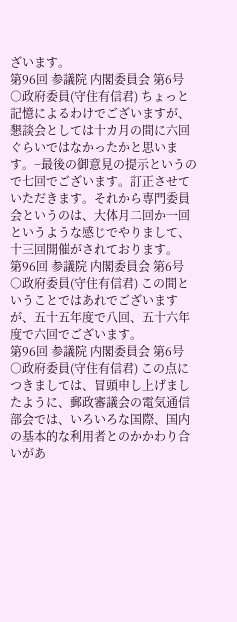ざいます。
第96回 参議院 内閣委員会 第6号
○政府委員(守住有信君) ちょっと記憶によるわけでございますが、懇談会としては十カ月の間に六回ぐらいではなかったかと思います。−最後の御意見の提示というので七回でございます。訂正させていただきます。それから専門委員会というのは、大体月二回か一回というような感じでやりまして、十三回開催がされております。
第96回 参議院 内閣委員会 第6号
○政府委員(守住有信君) この間ということではあれでございますが、五十五年度で八回、五十六年度で六回でございます。
第96回 参議院 内閣委員会 第6号
○政府委員(守住有信君) この点につきましては、冒頭申し上げましたように、郵政審議会の電気通信部会では、いろいろな国際、国内の基本的な利用者とのかかわり合いがあ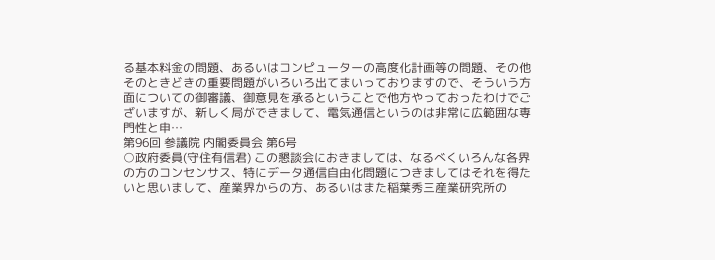る基本料金の問題、あるいはコンピューターの高度化計画等の問題、その他そのときどきの重要問題がいろいろ出てまいっておりますので、そういう方面についての御審議、御意見を承るということで他方やっておったわけでございますが、新しく局ができまして、電気通信というのは非常に広範囲な専門性と申…
第96回 参議院 内閣委員会 第6号
○政府委員(守住有信君) この懇談会におきましては、なるべくいろんな各界の方のコンセンサス、特にデータ通信自由化問題につきましてはそれを得たいと思いまして、産業界からの方、あるいはまた稲葉秀三産業研究所の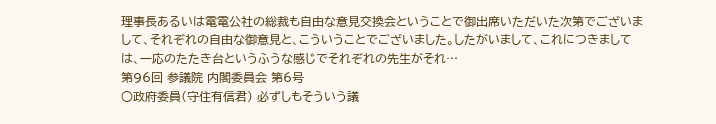理事長あるいは電電公社の総裁も自由な意見交換会ということで御出席いただいた次第でございまして、それぞれの自由な御意見と、こういうことでございました。したがいまして、これにつきましては、一応のたたき台というふうな感じでそれぞれの先生がそれ…
第96回 参議院 内閣委員会 第6号
○政府委員(守住有信君) 必ずしもそういう議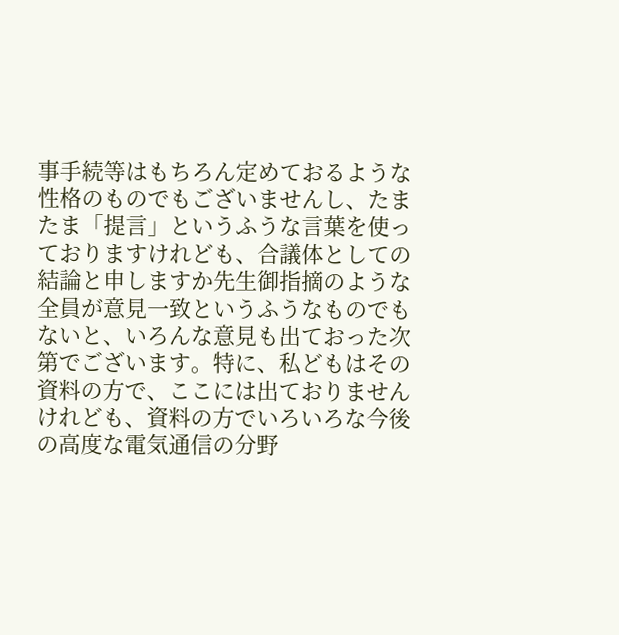事手続等はもちろん定めておるような性格のものでもございませんし、たまたま「提言」というふうな言葉を使っておりますけれども、合議体としての結論と申しますか先生御指摘のような全員が意見一致というふうなものでもないと、いろんな意見も出ておった次第でございます。特に、私どもはその資料の方で、ここには出ておりませんけれども、資料の方でいろいろな今後の高度な電気通信の分野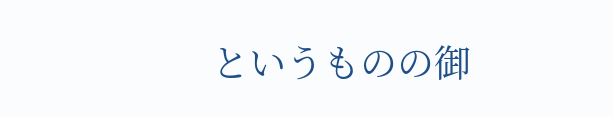というものの御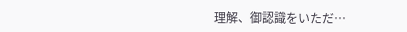理解、御認識をいただ…